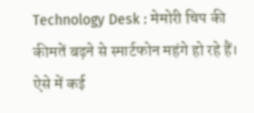Technology Desk : मेमोरी चिप की कीमतें बढ़ने से स्मार्टफोन महंगे हो रहे हैं। ऐसे में कई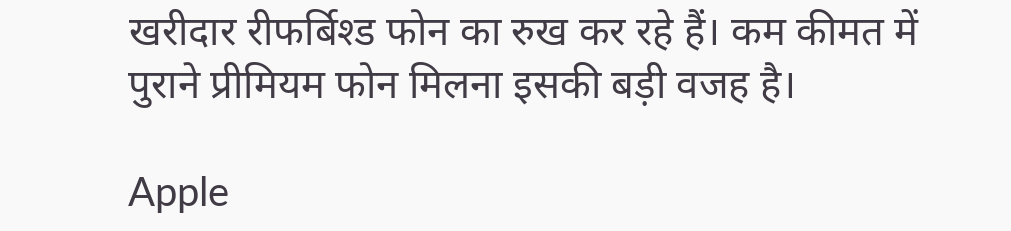खरीदार रीफर्बिश्ड फोन का रुख कर रहे हैं। कम कीमत में पुराने प्रीमियम फोन मिलना इसकी बड़ी वजह है।

Apple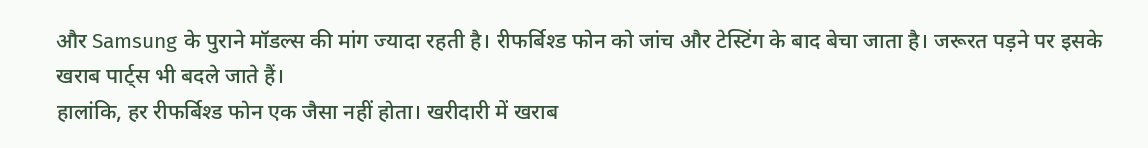और Samsung के पुराने मॉडल्स की मांग ज्यादा रहती है। रीफर्बिश्ड फोन को जांच और टेस्टिंग के बाद बेचा जाता है। जरूरत पड़ने पर इसके खराब पार्ट्स भी बदले जाते हैं।
हालांकि, हर रीफर्बिश्ड फोन एक जैसा नहीं होता। खरीदारी में खराब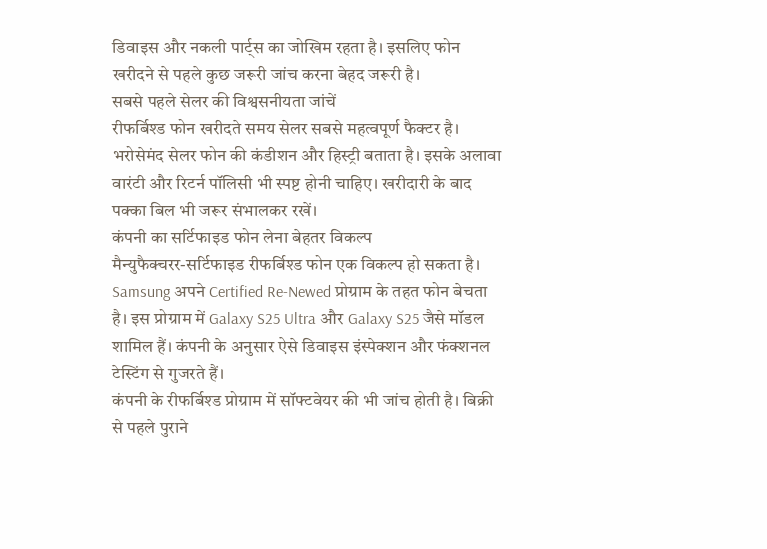डिवाइस और नकली पार्ट्स का जोखिम रहता है। इसलिए फोन खरीदने से पहले कुछ जरूरी जांच करना बेहद जरूरी है।
सबसे पहले सेलर की विश्वसनीयता जांचें
रीफर्बिश्ड फोन खरीदते समय सेलर सबसे महत्वपूर्ण फैक्टर है। भरोसेमंद सेलर फोन की कंडीशन और हिस्ट्री बताता है। इसके अलावा वारंटी और रिटर्न पॉलिसी भी स्पष्ट होनी चाहिए। खरीदारी के बाद पक्का बिल भी जरूर संभालकर रखें।
कंपनी का सर्टिफाइड फोन लेना बेहतर विकल्प
मैन्युफैक्चरर-सर्टिफाइड रीफर्बिश्ड फोन एक विकल्प हो सकता है। Samsung अपने Certified Re-Newed प्रोग्राम के तहत फोन बेचता है। इस प्रोग्राम में Galaxy S25 Ultra और Galaxy S25 जैसे मॉडल शामिल हैं। कंपनी के अनुसार ऐसे डिवाइस इंस्पेक्शन और फंक्शनल टेस्टिंग से गुजरते हैं।
कंपनी के रीफर्बिश्ड प्रोग्राम में सॉफ्टवेयर की भी जांच होती है। बिक्री से पहले पुराने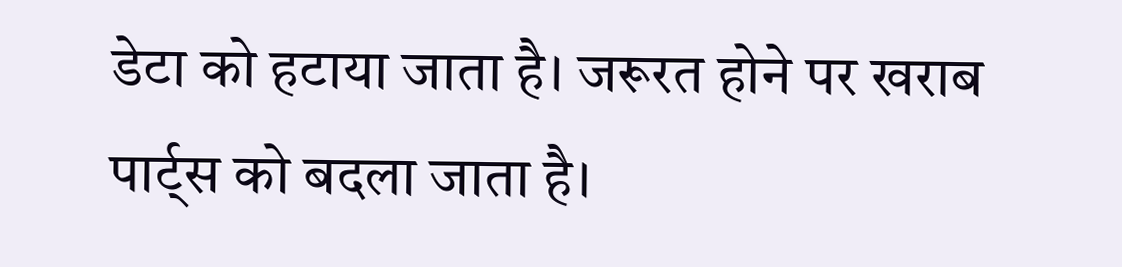डेटा को हटाया जाता है। जरूरत होने पर खराब पार्ट्स को बदला जाता है।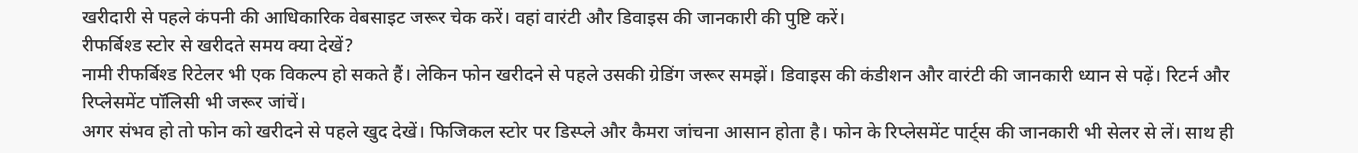खरीदारी से पहले कंपनी की आधिकारिक वेबसाइट जरूर चेक करें। वहां वारंटी और डिवाइस की जानकारी की पुष्टि करें।
रीफर्बिश्ड स्टोर से खरीदते समय क्या देखें?
नामी रीफर्बिश्ड रिटेलर भी एक विकल्प हो सकते हैं। लेकिन फोन खरीदने से पहले उसकी ग्रेडिंग जरूर समझें। डिवाइस की कंडीशन और वारंटी की जानकारी ध्यान से पढ़ें। रिटर्न और रिप्लेसमेंट पॉलिसी भी जरूर जांचें।
अगर संभव हो तो फोन को खरीदने से पहले खुद देखें। फिजिकल स्टोर पर डिस्प्ले और कैमरा जांचना आसान होता है। फोन के रिप्लेसमेंट पार्ट्स की जानकारी भी सेलर से लें। साथ ही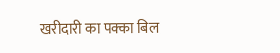खरीदारी का पक्का बिल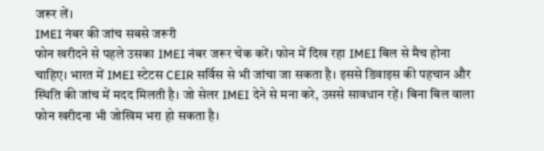जरूर लें।
IMEI नंबर की जांच सबसे जरूरी
फोन खरीदने से पहले उसका IMEI नंबर जरूर चेक करें। फोन में दिख रहा IMEI बिल से मैच होना चाहिए। भारत में IMEI स्टेटस CEIR सर्विस से भी जांचा जा सकता है। इससे डिवाइस की पहचान और स्थिति की जांच में मदद मिलती है। जो सेलर IMEI देने से मना करे, उससे सावधान रहें। बिना बिल वाला फोन खरीदना भी जोखिम भरा हो सकता है।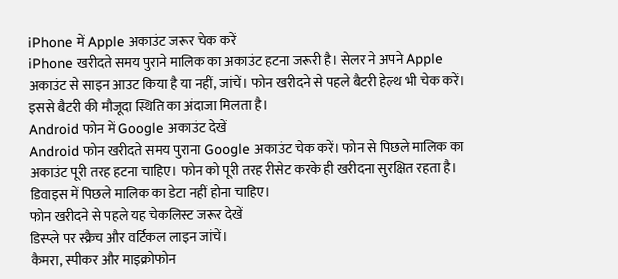iPhone में Apple अकाउंट जरूर चेक करें
iPhone खरीदते समय पुराने मालिक का अकाउंट हटना जरूरी है। सेलर ने अपने Apple अकाउंट से साइन आउट किया है या नहीं, जांचें। फोन खरीदने से पहले बैटरी हेल्थ भी चेक करें। इससे बैटरी की मौजूदा स्थिति का अंदाजा मिलता है।
Android फोन में Google अकाउंट देखें
Android फोन खरीदते समय पुराना Google अकाउंट चेक करें। फोन से पिछले मालिक का अकाउंट पूरी तरह हटना चाहिए। फोन को पूरी तरह रीसेट करके ही खरीदना सुरक्षित रहता है। डिवाइस में पिछले मालिक का डेटा नहीं होना चाहिए।
फोन खरीदने से पहले यह चेकलिस्ट जरूर देखें
डिस्प्ले पर स्क्रैच और वर्टिकल लाइन जांचें।
कैमरा, स्पीकर और माइक्रोफोन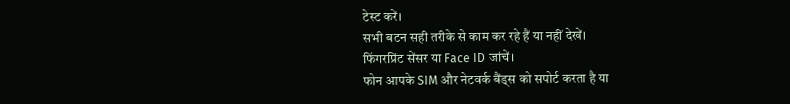टेस्ट करें।
सभी बटन सही तरीके से काम कर रहे हैं या नहीं देखें।
फिंगरप्रिंट सेंसर या Face ID जांचें।
फोन आपके SIM और नेटवर्क बैंड्स को सपोर्ट करता है या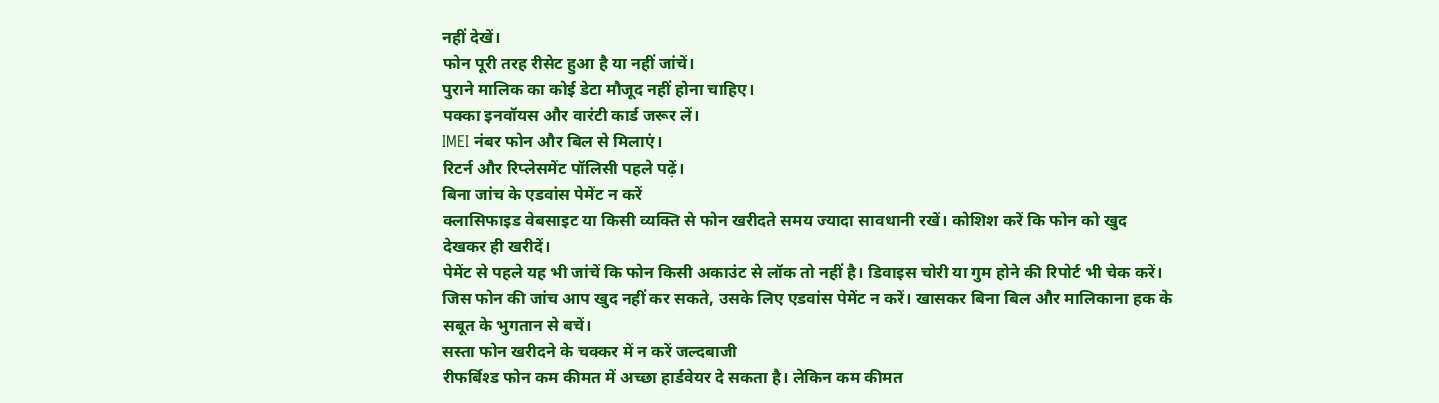नहीं देखें।
फोन पूरी तरह रीसेट हुआ है या नहीं जांचें।
पुराने मालिक का कोई डेटा मौजूद नहीं होना चाहिए।
पक्का इनवॉयस और वारंटी कार्ड जरूर लें।
IMEI नंबर फोन और बिल से मिलाएं।
रिटर्न और रिप्लेसमेंट पॉलिसी पहले पढ़ें।
बिना जांच के एडवांस पेमेंट न करें
क्लासिफाइड वेबसाइट या किसी व्यक्ति से फोन खरीदते समय ज्यादा सावधानी रखें। कोशिश करें कि फोन को खुद देखकर ही खरीदें।
पेमेंट से पहले यह भी जांचें कि फोन किसी अकाउंट से लॉक तो नहीं है। डिवाइस चोरी या गुम होने की रिपोर्ट भी चेक करें।
जिस फोन की जांच आप खुद नहीं कर सकते, उसके लिए एडवांस पेमेंट न करें। खासकर बिना बिल और मालिकाना हक के सबूत के भुगतान से बचें।
सस्ता फोन खरीदने के चक्कर में न करें जल्दबाजी
रीफर्बिश्ड फोन कम कीमत में अच्छा हार्डवेयर दे सकता है। लेकिन कम कीमत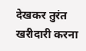देखकर तुरंत खरीदारी करना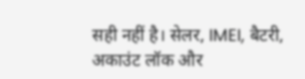सही नहीं है। सेलर, IMEI, बैटरी, अकाउंट लॉक और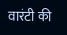वारंटी की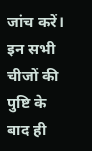जांच करें। इन सभी चीजों की पुष्टि के बाद ही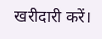खरीदारी करें।